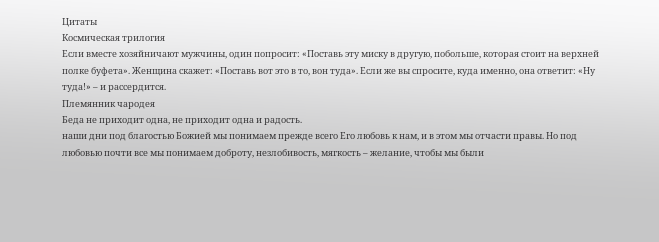Цитаты
Космическая трилогия
Если вместе хозяйничают мужчины, один попросит: «Поставь эту миску в другую, побольше, которая стоит на верхней полке буфета». Женщина скажет: «Поставь вот это в то, вон туда». Если же вы спросите, куда именно, она ответит: «Ну туда!» – и рассердится.
Племянник чародея
Беда не приходит одна, не приходит одна и радость.
наши дни под благостью Божией мы понимаем прежде всего Его любовь к нам, и в этом мы отчасти правы. Но под любовью почти все мы понимаем доброту, незлобивость, мягкость – желание, чтобы мы были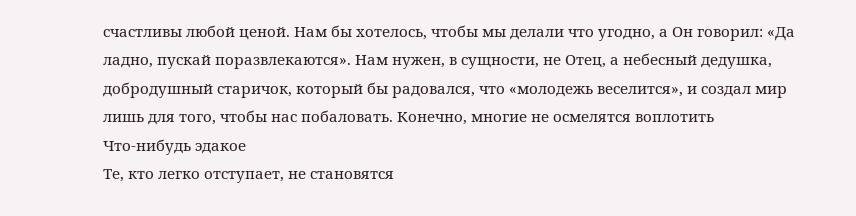счастливы любой ценой. Нам бы хотелось, чтобы мы делали что угодно, а Он говорил: «Да ладно, пускай поразвлекаются». Нам нужен, в сущности, не Отец, а небесный дедушка, добродушный старичок, который бы радовался, что «молодежь веселится», и создал мир лишь для того, чтобы нас побаловать. Конечно, многие не осмелятся воплотить
Что-нибудь эдакое
Те, кто легко отступает, не становятся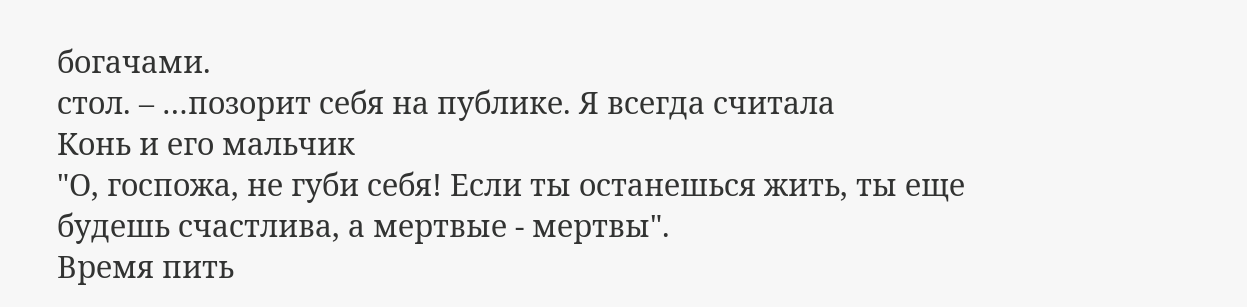богачами.
стол. – …позорит себя на публике. Я всегда считала
Конь и его мальчик
"О, госпожа, не губи себя! Если ты останешься жить, ты еще будешь счастлива, а мертвые - мертвы".
Время пить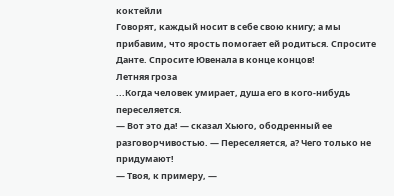коктейли
Говорят, каждый носит в себе свою книгу; а мы прибавим, что ярость помогает ей родиться. Спросите Данте. Спросите Ювенала в конце концов!
Летняя гроза
...Когда человек умирает, душа его в кого-нибудь переселяется.
— Вот это да! — сказал Хьюго, ободренный ее разговорчивостью. — Переселяется, а? Чего только не придумают!
— Твоя, к примеру, —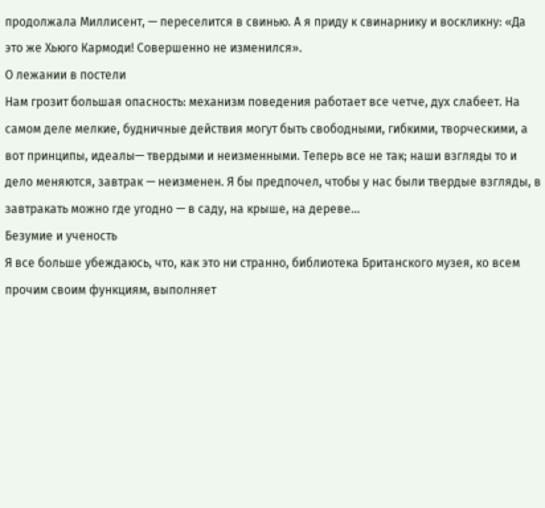продолжала Миллисент, — переселится в свинью. А я приду к свинарнику и воскликну: «Да это же Хьюго Кармоди! Совершенно не изменился».
О лежании в постели
Нам грозит большая опасность: механизм поведения работает все четче, дух слабеет. На самом деле мелкие, будничные действия могут быть свободными, гибкими, творческими, а вот принципы, идеалы— твердыми и неизменными. Теперь все не так; наши взгляды то и дело меняются, завтрак — неизменен. Я бы предпочел, чтобы у нас были твердые взгляды, в завтракать можно где угодно — в саду, на крыше, на дереве...
Безумие и ученость
Я все больше убеждаюсь, что, как это ни странно, библиотека Британского музея, ко всем прочим своим функциям, выполняет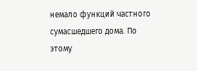немало функций частного сумасшедшего дома. По этому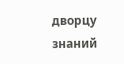дворцу знаний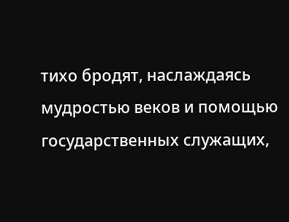тихо бродят, наслаждаясь мудростью веков и помощью государственных служащих,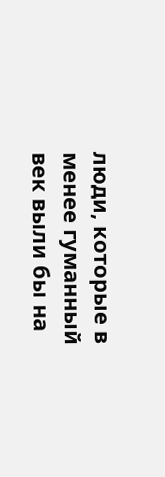люди, которые в менее гуманный век выли бы на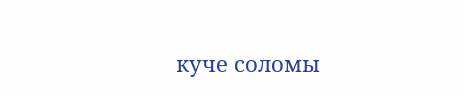куче соломы